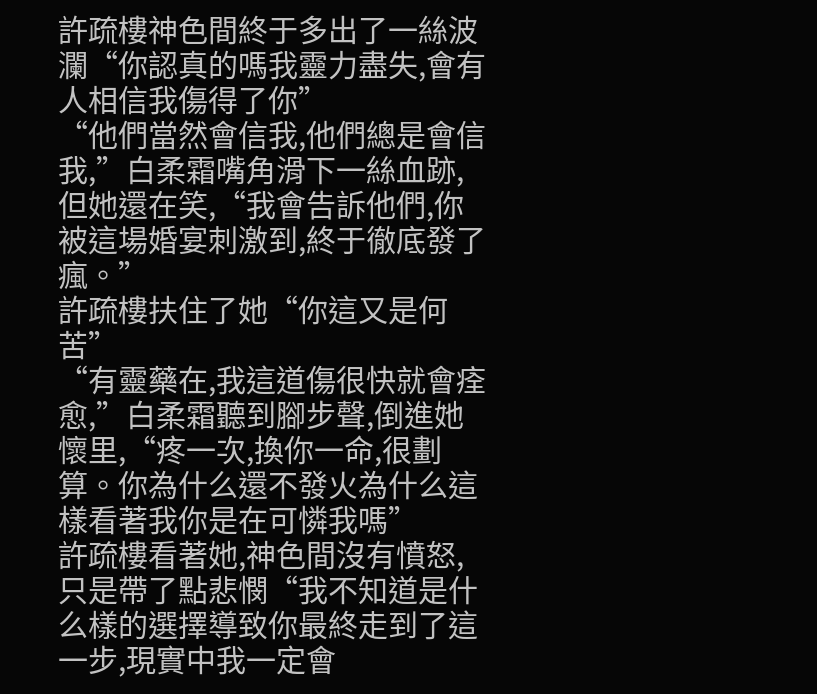許疏樓神色間終于多出了一絲波瀾“你認真的嗎我靈力盡失,會有人相信我傷得了你”
“他們當然會信我,他們總是會信我,”白柔霜嘴角滑下一絲血跡,但她還在笑,“我會告訴他們,你被這場婚宴刺激到,終于徹底發了瘋。”
許疏樓扶住了她“你這又是何苦”
“有靈藥在,我這道傷很快就會痊愈,”白柔霜聽到腳步聲,倒進她懷里,“疼一次,換你一命,很劃算。你為什么還不發火為什么這樣看著我你是在可憐我嗎”
許疏樓看著她,神色間沒有憤怒,只是帶了點悲憫“我不知道是什么樣的選擇導致你最終走到了這一步,現實中我一定會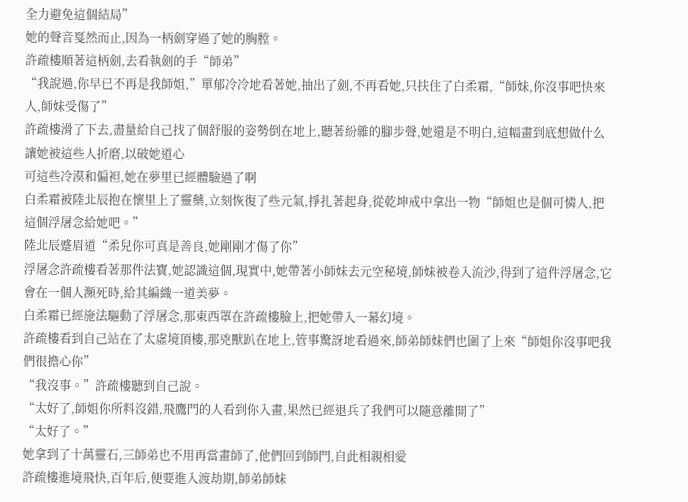全力避免這個結局”
她的聲音戛然而止,因為一柄劍穿過了她的胸膛。
許疏樓順著這柄劍,去看執劍的手“師弟”
“我說過,你早已不再是我師姐,”單郁冷冷地看著她,抽出了劍,不再看她,只扶住了白柔霜,“師妹,你沒事吧快來人,師妹受傷了”
許疏樓滑了下去,盡量給自己找了個舒服的姿勢倒在地上,聽著紛雜的腳步聲,她還是不明白,這幅畫到底想做什么
讓她被這些人折磨,以破她道心
可這些冷漠和偏袒,她在夢里已經體驗過了啊
白柔霜被陸北辰抱在懷里上了靈藥,立刻恢復了些元氣,掙扎著起身,從乾坤戒中拿出一物“師姐也是個可憐人,把這個浮屠念給她吧。”
陸北辰蹙眉道“柔兒你可真是善良,她剛剛才傷了你”
浮屠念許疏樓看著那件法寶,她認識這個,現實中,她帶著小師妹去元空秘境,師妹被卷入流沙,得到了這件浮屠念,它會在一個人瀕死時,給其編織一道美夢。
白柔霜已經施法驅動了浮屠念,那東西罩在許疏樓臉上,把她帶入一幕幻境。
許疏樓看到自己站在了太虛境頂樓,那兇獸趴在地上,管事驚訝地看過來,師弟師妹們也圍了上來“師姐你沒事吧我們很擔心你”
“我沒事。”許疏樓聽到自己說。
“太好了,師姐你所料沒錯,飛鷹門的人看到你入畫,果然已經退兵了我們可以隨意離開了”
“太好了。”
她拿到了十萬靈石,三師弟也不用再當畫師了,他們回到師門,自此相親相愛
許疏樓進境飛快,百年后,便要進入渡劫期,師弟師妹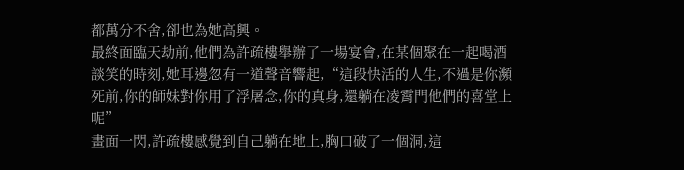都萬分不舍,卻也為她高興。
最終面臨天劫前,他們為許疏樓舉辦了一場宴會,在某個聚在一起喝酒談笑的時刻,她耳邊忽有一道聲音響起,“這段快活的人生,不過是你瀕死前,你的師妹對你用了浮屠念,你的真身,還躺在凌霄門他們的喜堂上呢”
畫面一閃,許疏樓感覺到自己躺在地上,胸口破了一個洞,這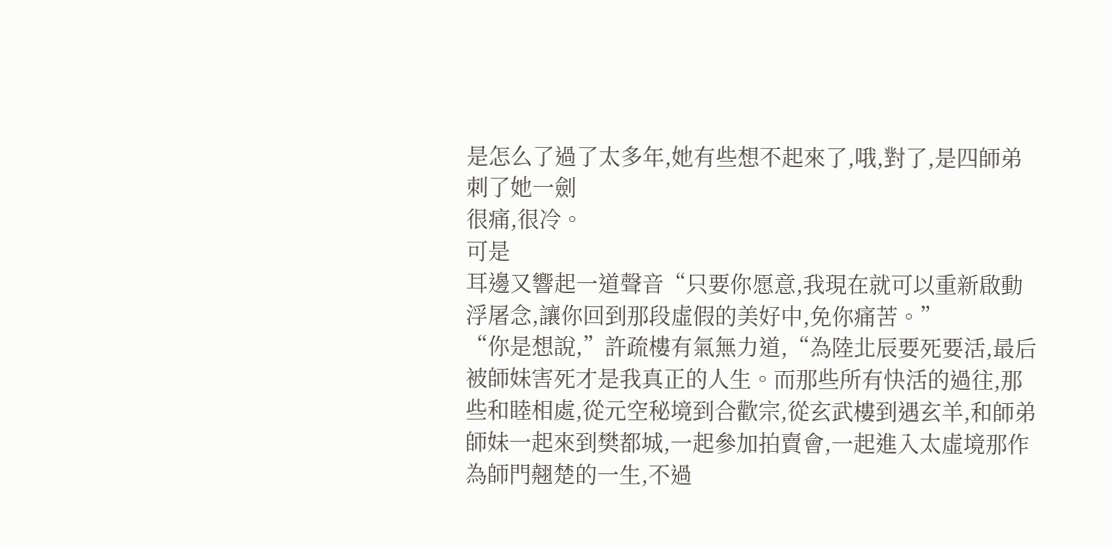是怎么了過了太多年,她有些想不起來了,哦,對了,是四師弟刺了她一劍
很痛,很冷。
可是
耳邊又響起一道聲音“只要你愿意,我現在就可以重新啟動浮屠念,讓你回到那段虛假的美好中,免你痛苦。”
“你是想說,”許疏樓有氣無力道,“為陸北辰要死要活,最后被師妹害死才是我真正的人生。而那些所有快活的過往,那些和睦相處,從元空秘境到合歡宗,從玄武樓到遇玄羊,和師弟師妹一起來到樊都城,一起參加拍賣會,一起進入太虛境那作為師門翹楚的一生,不過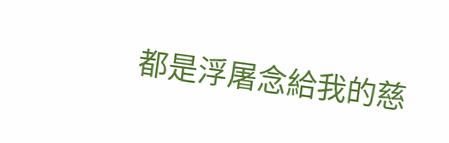都是浮屠念給我的慈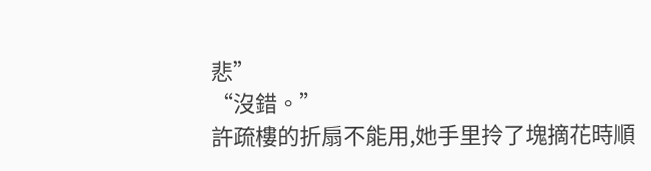悲”
“沒錯。”
許疏樓的折扇不能用,她手里拎了塊摘花時順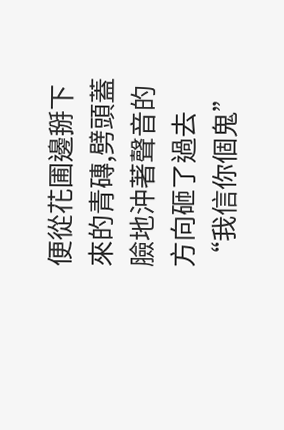便從花圃邊掰下來的青磚,劈頭蓋臉地沖著聲音的方向砸了過去“我信你個鬼”